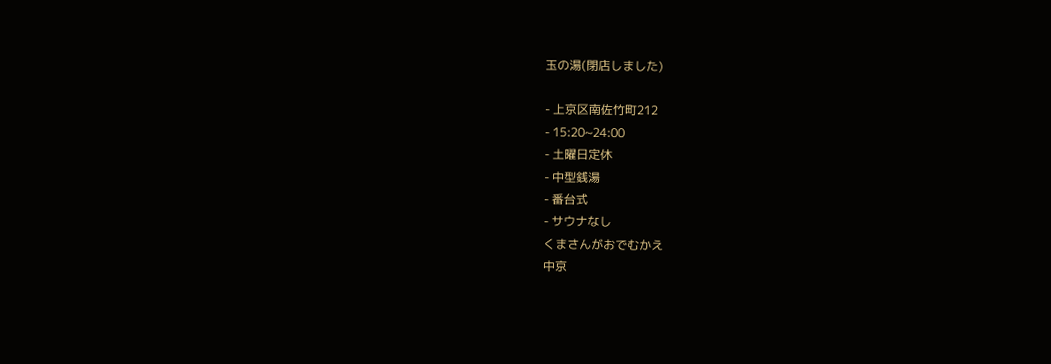玉の湯(閉店しました)

- 上京区南佐竹町212
- 15:20~24:00
- 土曜日定休
- 中型銭湯
- 番台式
- サウナなし
くまさんがおでむかえ
中京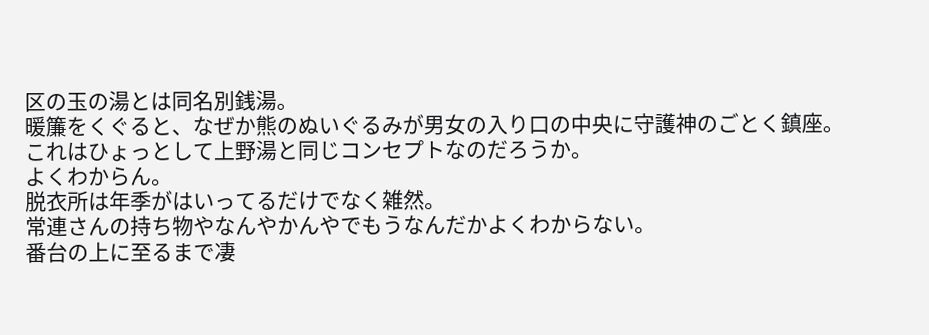区の玉の湯とは同名別銭湯。
暖簾をくぐると、なぜか熊のぬいぐるみが男女の入り口の中央に守護神のごとく鎮座。
これはひょっとして上野湯と同じコンセプトなのだろうか。
よくわからん。
脱衣所は年季がはいってるだけでなく雑然。
常連さんの持ち物やなんやかんやでもうなんだかよくわからない。
番台の上に至るまで凄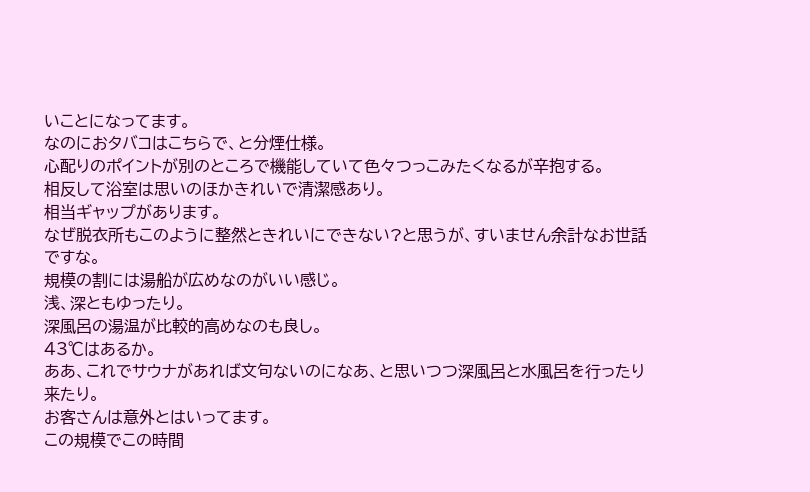いことになってます。
なのにおタバコはこちらで、と分煙仕様。
心配りのポイントが別のところで機能していて色々つっこみたくなるが辛抱する。
相反して浴室は思いのほかきれいで清潔感あり。
相当ギャップがあります。
なぜ脱衣所もこのように整然ときれいにできない?と思うが、すいません余計なお世話ですな。
規模の割には湯船が広めなのがいい感じ。
浅、深ともゆったり。
深風呂の湯温が比較的高めなのも良し。
43℃はあるか。
ああ、これでサウナがあれば文句ないのになあ、と思いつつ深風呂と水風呂を行ったり来たり。
お客さんは意外とはいってます。
この規模でこの時間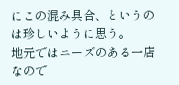にこの混み具合、というのは珍しいように思う。
地元ではニーズのある一店なので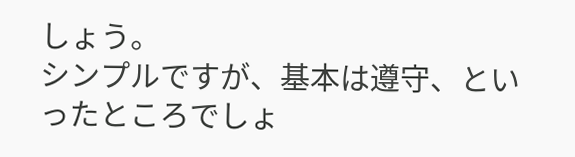しょう。
シンプルですが、基本は遵守、といったところでしょ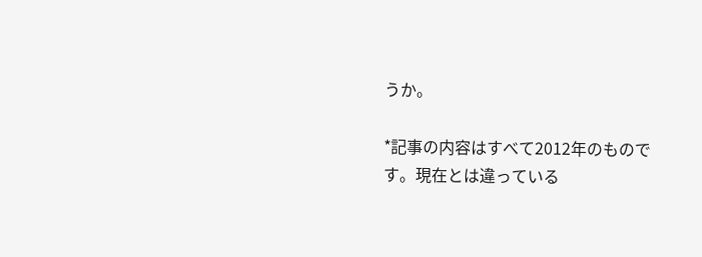うか。

*記事の内容はすべて2012年のものです。現在とは違っている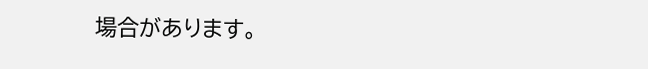場合があります。